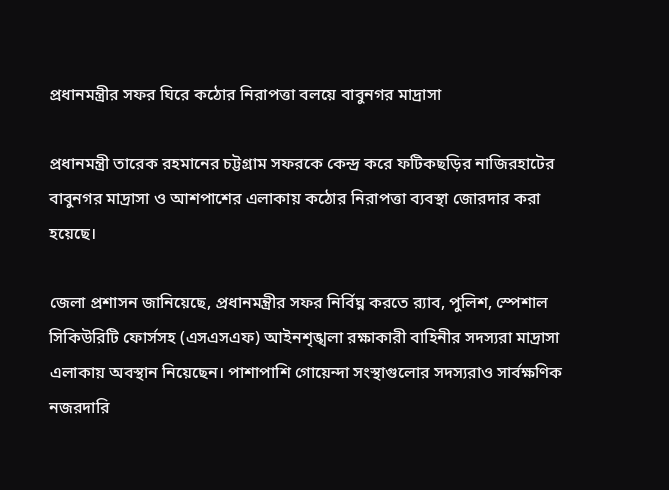প্রধানমন্ত্রীর সফর ঘিরে কঠোর নিরাপত্তা বলয়ে বাবুনগর মাদ্রাসা

প্রধানমন্ত্রী তারেক রহমানের চট্টগ্রাম সফরকে কেন্দ্র করে ফটিকছড়ির নাজিরহাটের বাবুনগর মাদ্রাসা ও আশপাশের এলাকায় কঠোর নিরাপত্তা ব্যবস্থা জোরদার করা হয়েছে।

জেলা প্রশাসন জানিয়েছে, প্রধানমন্ত্রীর সফর নির্বিঘ্ন করতে র‍্যাব, পুলিশ, স্পেশাল সিকিউরিটি ফোর্সসহ (এসএসএফ) আইনশৃঙ্খলা রক্ষাকারী বাহিনীর সদস্যরা মাদ্রাসা এলাকায় অবস্থান নিয়েছেন। পাশাপাশি গোয়েন্দা সংস্থাগুলোর সদস্যরাও সার্বক্ষণিক নজরদারি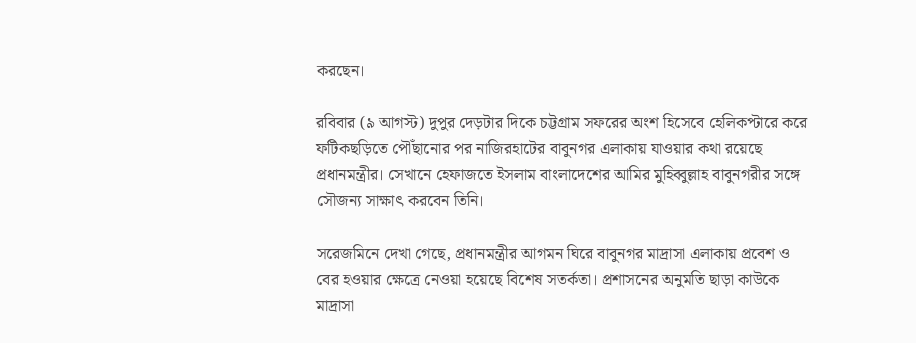করছেন।

রবিবার (৯ আগস্ট) দুপুর দেড়টার দিকে চট্টগ্রাম সফরের অংশ হিসেবে হেলিকপ্টারে করে ফটিকছড়িতে পৌঁছানোর পর নাজিরহাটের বাবুনগর এলাকায় যাওয়ার কথা রয়েছে প্রধানমন্ত্রীর। সেখানে হেফাজতে ইসলাম বাংলাদেশের আমির মুহিব্বুল্লাহ বাবুনগরীর সঙ্গে সৌজন্য সাক্ষাৎ করবেন তিনি।

সরেজমিনে দেখা গেছে, প্রধানমন্ত্রীর আগমন ঘিরে বাবুনগর মাদ্রাসা এলাকায় প্রবেশ ও বের হওয়ার ক্ষেত্রে নেওয়া হয়েছে বিশেষ সতর্কতা। প্রশাসনের অনুমতি ছাড়া কাউকে মাদ্রাসা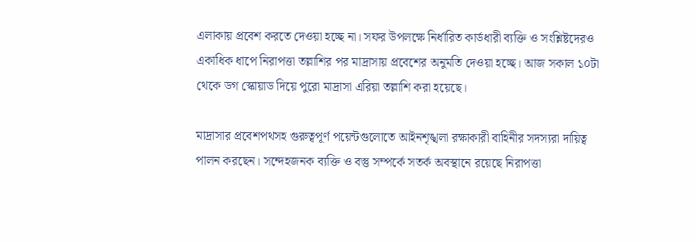এলাকায় প্রবেশ করতে দেওয়া হচ্ছে না। সফর উপলক্ষে নির্ধারিত কার্ডধারী ব্যক্তি ও সংশ্লিষ্টদেরও একাধিক ধাপে নিরাপত্তা তল্লাশির পর মাদ্রাসায় প্রবেশের অনুমতি দেওয়া হচ্ছে। আজ সকাল ১০টা থেকে ডগ স্কোয়াড দিয়ে পুরো মাদ্রাসা এরিয়া তল্লাশি করা হয়েছে।

মাদ্রাসার প্রবেশপথসহ গুরুত্বপূর্ণ পয়েন্টগুলোতে আইনশৃঙ্খলা রক্ষাকারী বাহিনীর সদস্যরা দায়িত্ব পালন করছেন। সন্দেহজনক ব্যক্তি ও বস্তু সম্পর্কে সতর্ক অবস্থানে রয়েছে নিরাপত্তা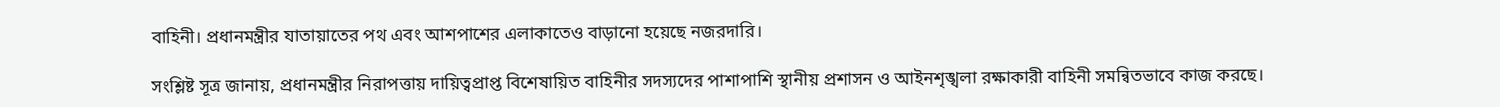বাহিনী। প্রধানমন্ত্রীর যাতায়াতের পথ এবং আশপাশের এলাকাতেও বাড়ানো হয়েছে নজরদারি।

সংশ্লিষ্ট সূত্র জানায়, প্রধানমন্ত্রীর নিরাপত্তায় দায়িত্বপ্রাপ্ত বিশেষায়িত বাহিনীর সদস্যদের পাশাপাশি স্থানীয় প্রশাসন ও আইনশৃঙ্খলা রক্ষাকারী বাহিনী সমন্বিতভাবে কাজ করছে।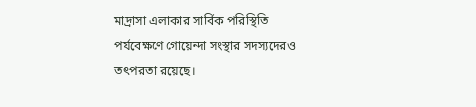মাদ্রাসা এলাকার সার্বিক পরিস্থিতি পর্যবেক্ষণে গোয়েন্দা সংস্থার সদস্যদেরও তৎপরতা রয়েছে।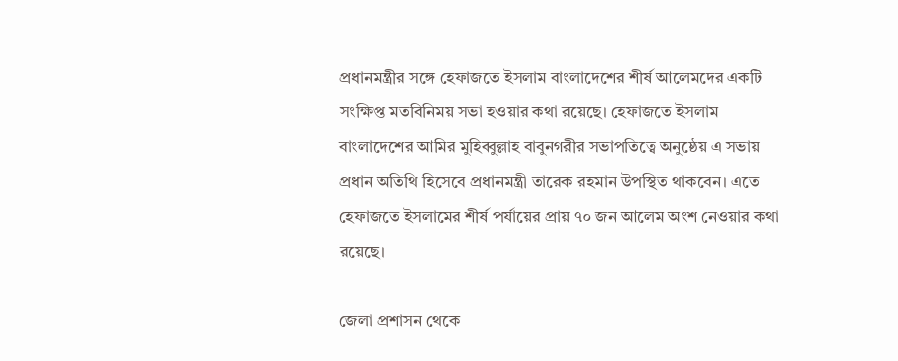প্রধানমন্ত্রীর সঙ্গে হেফাজতে ইসলাম বাংলাদেশের শীর্ষ আলেমদের একটি সংক্ষিপ্ত মতবিনিময় সভা হওয়ার কথা রয়েছে। হেফাজতে ইসলাম বাংলাদেশের আমির মুহিব্বুল্লাহ বাবুনগরীর সভাপতিত্বে অনুষ্ঠেয় এ সভায় প্রধান অতিথি হিসেবে প্রধানমন্ত্রী তারেক রহমান উপস্থিত থাকবেন। এতে হেফাজতে ইসলামের শীর্ষ পর্যায়ের প্রায় ৭০ জন আলেম অংশ নেওয়ার কথা রয়েছে।

জেলা প্রশাসন থেকে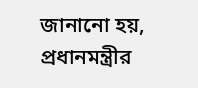জানানো হয়, প্রধানমন্ত্রীর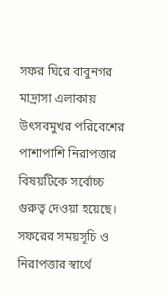সফর ঘিরে বাবুনগর মাদ্রাসা এলাকায় উৎসবমুখর পরিবেশের পাশাপাশি নিরাপত্তার বিষয়টিকে সর্বোচ্চ গুরুত্ব দেওয়া হয়েছে। সফরের সময়সূচি ও নিরাপত্তার স্বার্থে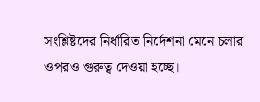সংশ্লিষ্টদের নির্ধারিত নির্দেশনা মেনে চলার ওপরও গুরুত্ব দেওয়া হচ্ছে।